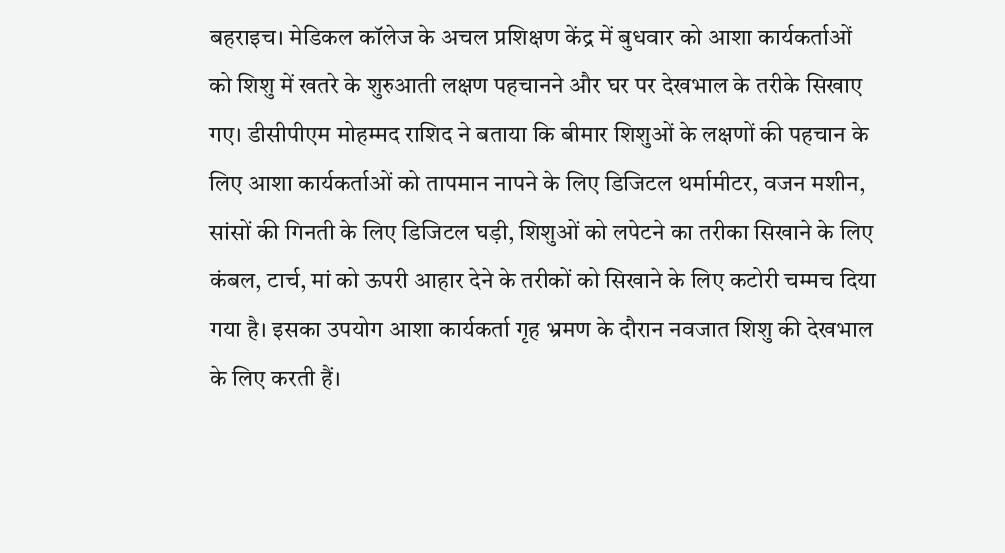बहराइच। मेडिकल कॉलेज के अचल प्रशिक्षण केंद्र में बुधवार को आशा कार्यकर्ताओं को शिशु में खतरे के शुरुआती लक्षण पहचानने और घर पर देखभाल के तरीके सिखाए गए। डीसीपीएम मोहम्मद राशिद ने बताया कि बीमार शिशुओं के लक्षणों की पहचान के लिए आशा कार्यकर्ताओं को तापमान नापने के लिए डिजिटल थर्मामीटर, वजन मशीन, सांसों की गिनती के लिए डिजिटल घड़ी, शिशुओं को लपेटने का तरीका सिखाने के लिए कंबल, टार्च, मां को ऊपरी आहार देने के तरीकों को सिखाने के लिए कटोरी चम्मच दिया गया है। इसका उपयोग आशा कार्यकर्ता गृह भ्रमण के दौरान नवजात शिशु की देखभाल के लिए करती हैं।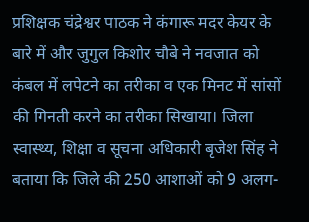प्रशिक्षक चंद्रेश्वर पाठक ने कंगारू मदर केयर के बारे में और जुगुल किशोर चौबे ने नवजात को कंबल में लपेटने का तरीका व एक मिनट में सांसों की गिनती करने का तरीका सिखाया। जिला स्वास्थ्य, शिक्षा व सूचना अधिकारी बृजेश सिंह ने बताया कि जिले की 250 आशाओं को 9 अलग-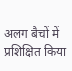अलग बैचों में प्रशिक्षित किया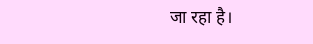जा रहा है।